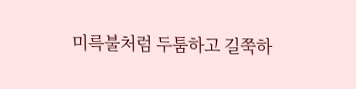미륵불처럼 두툼하고 길쭉하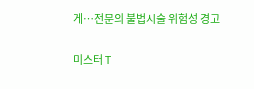게…전문의 불법시술 위험성 경고

미스터 T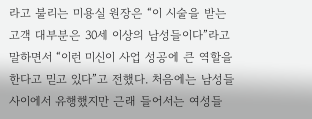라고 불리는 미용실 원장은 “이 시술을 받는 고객 대부분은 30세 이상의 남성들이다”라고 말하면서 “이런 미신이 사업 성공에 큰 역할을 한다고 믿고 있다”고 전했다. 처음에는 남성들 사이에서 유행했지만 근래 들어서는 여성들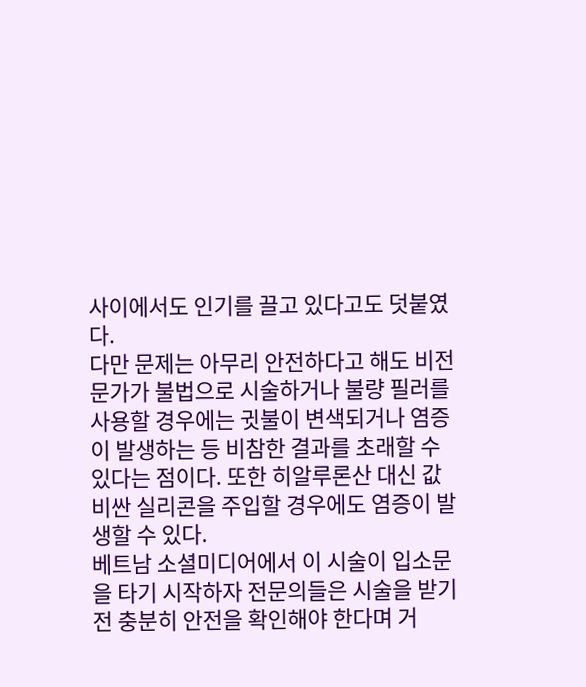사이에서도 인기를 끌고 있다고도 덧붙였다.
다만 문제는 아무리 안전하다고 해도 비전문가가 불법으로 시술하거나 불량 필러를 사용할 경우에는 귓불이 변색되거나 염증이 발생하는 등 비참한 결과를 초래할 수 있다는 점이다. 또한 히알루론산 대신 값비싼 실리콘을 주입할 경우에도 염증이 발생할 수 있다.
베트남 소셜미디어에서 이 시술이 입소문을 타기 시작하자 전문의들은 시술을 받기 전 충분히 안전을 확인해야 한다며 거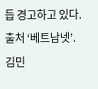듭 경고하고 있다. 출처 ‘베트남넷’.
김민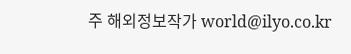주 해외정보작가 world@ilyo.co.kr